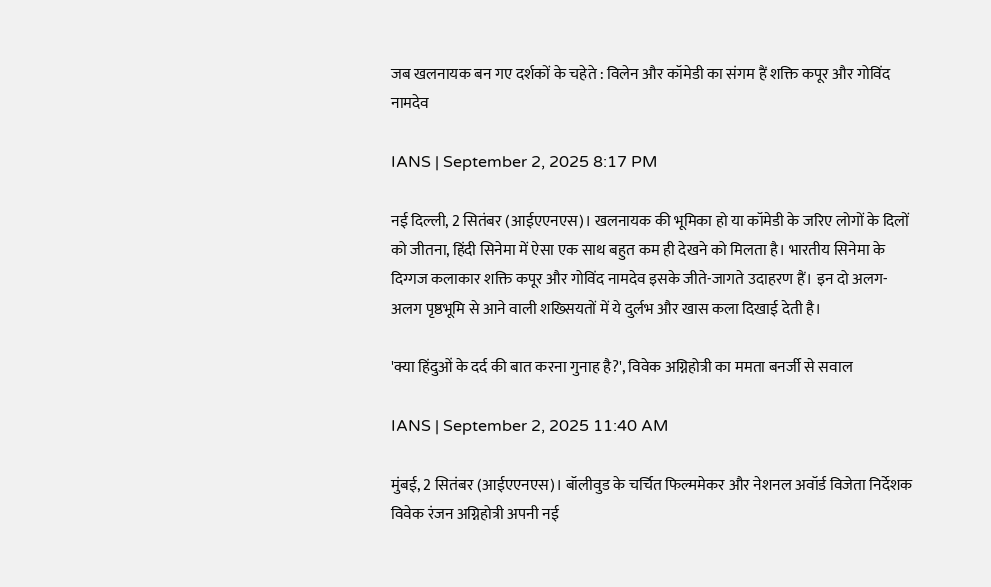जब खलनायक बन गए दर्शकों के चहेते : विलेन और कॉमेडी का संगम हैं शक्ति कपूर और गोविंद नामदेव

IANS | September 2, 2025 8:17 PM

नई दिल्ली, 2 सितंबर (आईएएनएस)। खलनायक की भूमिका हो या कॉमेडी के जरिए लोगों के दिलों को जीतना, हिंदी सिनेमा में ऐसा एक साथ बहुत कम ही देखने को मिलता है। भारतीय सिनेमा के दिग्गज कलाकार शक्ति कपूर और गोविंद नामदेव इसके जीते-जागते उदाहरण हैं। इन दो अलग-अलग पृष्ठभूमि से आने वाली शख्सियतों में ये दुर्लभ और खास कला दिखाई देती है।

'क्या हिंदुओं के दर्द की बात करना गुनाह है?', विवेक अग्निहोत्री का ममता बनर्जी से सवाल

IANS | September 2, 2025 11:40 AM

मुंबई, 2 सितंबर (आईएएनएस)। बॉलीवुड के चर्चित फिल्ममेकर और नेशनल अवॉर्ड विजेता निर्देशक विवेक रंजन अग्निहोत्री अपनी नई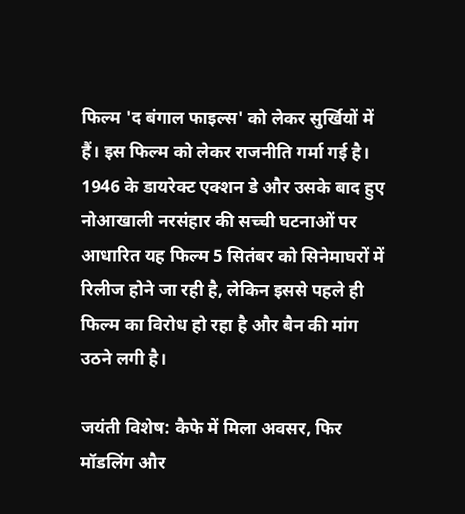फिल्म 'द बंगाल फाइल्स' को लेकर सुर्खियों में हैं। इस फिल्म को लेकर राजनीति गर्मा गई है। 1946 के डायरेक्ट एक्शन डे और उसके बाद हुए नोआखाली नरसंहार की सच्ची घटनाओं पर आधारित यह फिल्म 5 सितंबर को सिनेमाघरों में रिलीज होने जा रही है, लेकिन इससे पहले ही फिल्म का विरोध हो रहा है और बैन की मांग उठने लगी है।

जयंती विशेष: कैफे में मिला अवसर, फिर मॉडलिंग और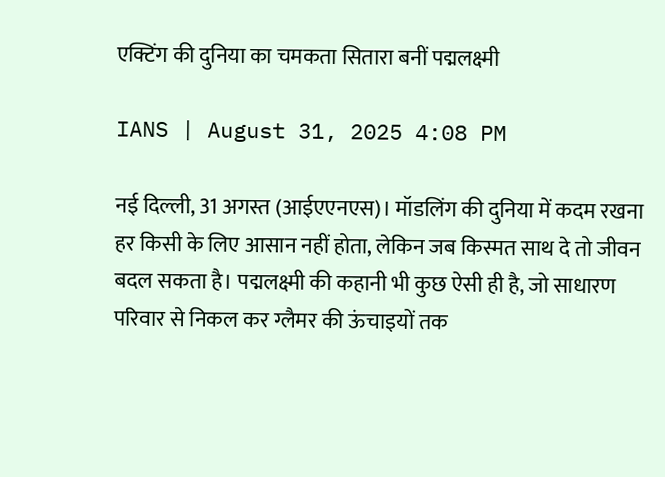एक्टिंग की दुनिया का चमकता सितारा बनीं पद्मलक्ष्मी

IANS | August 31, 2025 4:08 PM

नई दिल्ली, 31 अगस्त (आईएएनएस)। मॉडलिंग की दुनिया में कदम रखना हर किसी के लिए आसान नहीं होता, लेकिन जब किस्मत साथ दे तो जीवन बदल सकता है। पद्मलक्ष्मी की कहानी भी कुछ ऐसी ही है, जो साधारण परिवार से निकल कर ग्लैमर की ऊंचाइयों तक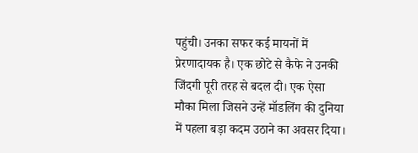पहुंची। उनका सफर कई मायनों में प्रेरणादायक है। एक छोटे से कैफे ने उनकी जिंदगी पूरी तरह से बदल दी। एक ऐसा मौका मिला जिसने उन्हें मॉडलिंग की दुनिया में पहला बड़ा कदम उठाने का अवसर दिया।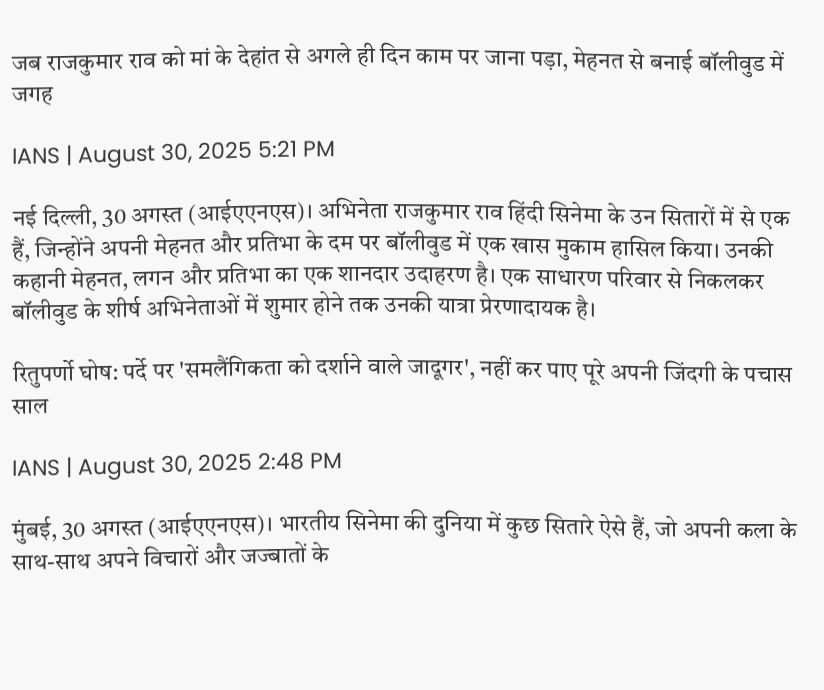जब राजकुमार राव को मां के देहांत से अगले ही दिन काम पर जाना पड़ा, मेहनत से बनाई बॉलीवुड में जगह

IANS | August 30, 2025 5:21 PM

नई दिल्ली, 30 अगस्त (आईएएनएस)। अभिनेता राजकुमार राव हिंदी सिनेमा के उन सितारों में से एक हैं, जिन्होंने अपनी मेहनत और प्रतिभा के दम पर बॉलीवुड में एक खास मुकाम हासिल किया। उनकी कहानी मेहनत, लगन और प्रतिभा का एक शानदार उदाहरण है। एक साधारण परिवार से निकलकर बॉलीवुड के शीर्ष अभिनेताओं में शुमार होने तक उनकी यात्रा प्रेरणादायक है।

रितुपर्णो घोष: पर्दे पर 'समलैंगिकता को दर्शाने वाले जादूगर', नहीं कर पाए पूरे अपनी जिंदगी के पचास साल

IANS | August 30, 2025 2:48 PM

मुंबई, 30 अगस्त (आईएएनएस)। भारतीय सिनेमा की दुनिया में कुछ सितारे ऐसे हैं, जो अपनी कला के साथ-साथ अपने विचारों और जज्बातों के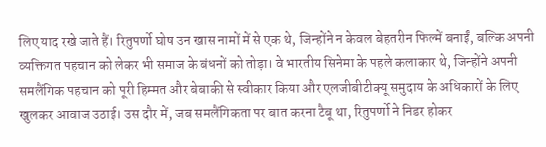लिए याद रखे जाते हैं। रितुपर्णो घोष उन खास नामों में से एक थे, जिन्होंने न केवल बेहतरीन फिल्में बनाईं, बल्कि अपनी व्यक्तिगत पहचान को लेकर भी समाज के बंधनों को तोड़ा। वे भारतीय सिनेमा के पहले कलाकार थे, जिन्होंने अपनी समलैंगिक पहचान को पूरी हिम्मत और बेबाकी से स्वीकार किया और एलजीबीटीक्यू समुदाय के अधिकारों के लिए खुलकर आवाज उठाई। उस दौर में, जब समलैंगिकता पर बात करना टैबू था, रितुपर्णो ने निडर होकर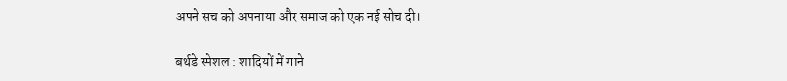अपने सच को अपनाया और समाज को एक नई सोच दी।

बर्थडे स्पेशल : शादियों में गाने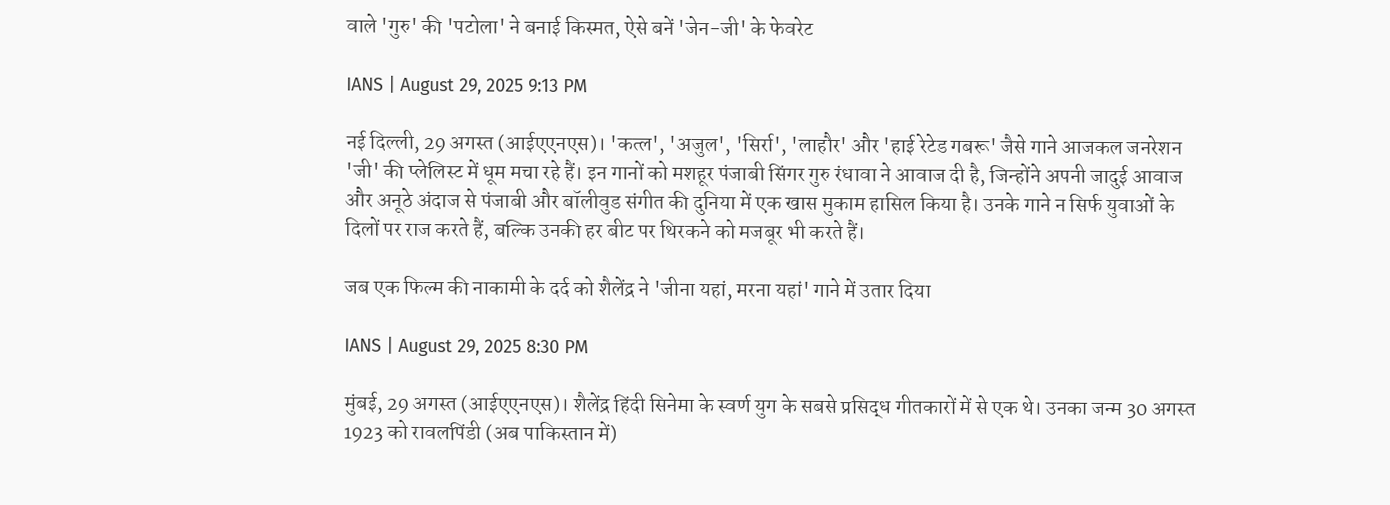वाले 'गुरु' की 'पटोला' ने बनाई किस्मत, ऐसे बनें 'जेन-जी' के फेवरेट

IANS | August 29, 2025 9:13 PM

नई दिल्ली, 29 अगस्त (आईएएनएस)। 'कत्ल', 'अजुल', 'सिर्रा', 'लाहौर' और 'हाई रेटेड गबरू' जैसे गाने आजकल जनरेशन 'जी' की प्लेलिस्ट में धूम मचा रहे हैं। इन गानों को मशहूर पंजाबी सिंगर गुरु रंधावा ने आवाज दी है, जिन्होंने अपनी जादुई आवाज और अनूठे अंदाज से पंजाबी और बॉलीवुड संगीत की दुनिया में एक खास मुकाम हासिल किया है। उनके गाने न सिर्फ युवाओं के दिलों पर राज करते हैं, बल्कि उनकी हर बीट पर थिरकने को मजबूर भी करते हैं।

जब एक फिल्म की नाकामी के दर्द को शैलेंद्र ने 'जीना यहां, मरना यहां' गाने में उतार दिया

IANS | August 29, 2025 8:30 PM

मुंबई, 29 अगस्त (आईएएनएस)। शैलेंद्र हिंदी सिनेमा के स्वर्ण युग के सबसे प्रसिद्ध गीतकारों में से एक थे। उनका जन्म 30 अगस्त 1923 को रावलपिंडी (अब पाकिस्तान में)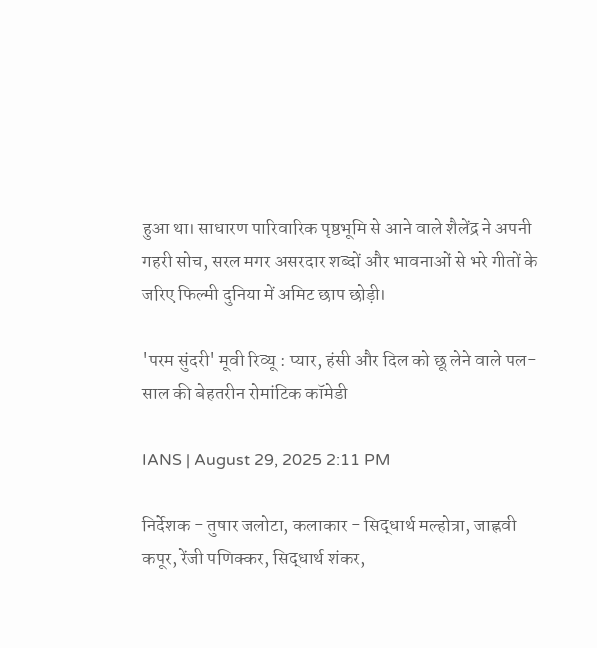हुआ था। साधारण पारिवारिक पृष्ठभूमि से आने वाले शैलेंद्र ने अपनी गहरी सोच, सरल मगर असरदार शब्दों और भावनाओं से भरे गीतों के जरिए फिल्मी दुनिया में अमिट छाप छोड़ी।

'परम सुंदरी' मूवी रिव्यू : प्यार, हंसी और दिल को छू लेने वाले पल- साल की बेहतरीन रोमांटिक कॉमेडी

IANS | August 29, 2025 2:11 PM

निर्देशक - तुषार जलोटा, कलाकार - सिद्धार्थ मल्होत्रा, जाह्नवी कपूर, रेंजी पणिक्कर, सिद्धार्थ शंकर,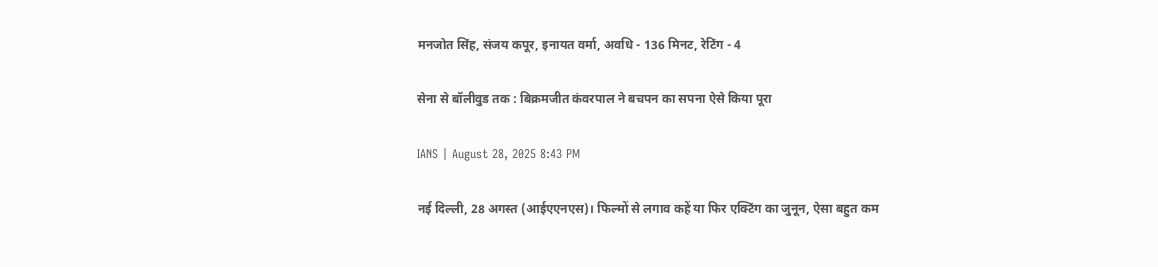मनजोत सिंह, संजय कपूर, इनायत वर्मा, अवधि - 136 मिनट, रेटिंग - 4

सेना से बॉलीवुड तक : बिक्रमजीत कंवरपाल ने बचपन का सपना ऐसे किया पूरा

IANS | August 28, 2025 8:43 PM

नई दिल्ली, 28 अगस्त (आईएएनएस)। फिल्मों से लगाव कहें या फिर एक्टिंग का जुनून, ऐसा बहुत कम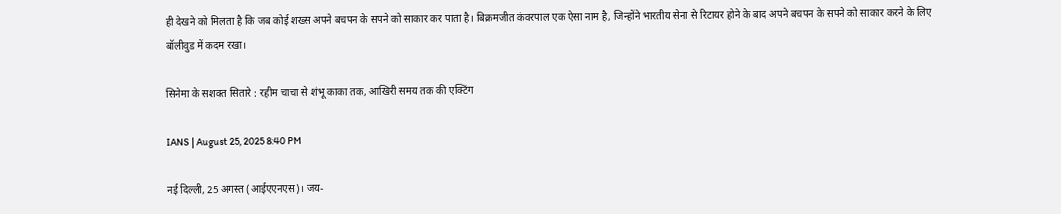ही देखने को मिलता है कि जब कोई शख्स अपने बचपन के सपने को साकार कर पाता है। बिक्रमजीत कंवरपाल एक ऐसा नाम है, जिन्होंने भारतीय सेना से रिटायर होने के बाद अपने बचपन के सपने को साकार करने के लिए बॉलीवुड में कदम रखा।

सिनेमा के सशक्त सितारे : रहीम चाचा से शंभू काका तक, आखिरी समय तक की एक्टिंग

IANS | August 25, 2025 8:40 PM

नई दिल्ली, 25 अगस्त (आईएएनएस)। जय-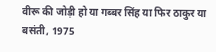वीरू की जोड़ी हो या गब्बर सिंह या फिर ठाकुर या बसंती, 1975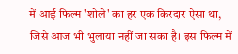में आई फिल्म 'शोले' का हर एक किरदार ऐसा था, जिसे आज भी भुलाया नहीं जा सका है। इस फिल्म में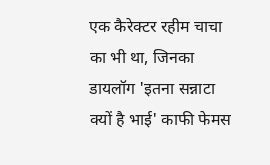एक कैरेक्टर रहीम चाचा का भी था, जिनका डायलॉग 'इतना सन्नाटा क्यों है भाई' काफी फेमस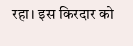रहा। इस किरदार को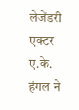लेजेंडरी एक्टर ए.के. हंगल ने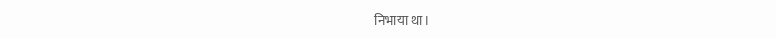निभाया था।